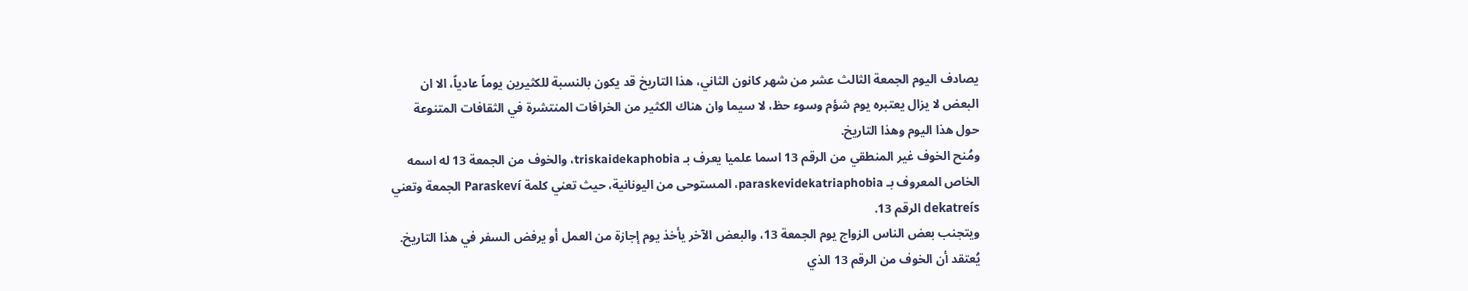يصادف اليوم الجمعة الثالث عشر من شهر كانون الثاني، هذا التاريخ قد يكون بالنسبة للكثيرين يوماً عادياً، الا ان البعض لا يزال يعتبره يوم شؤم وسوء حظ، لا سيما وان هناك الكثير من الخرافات المنتشرة في الثقافات المتنوعة حول هذا اليوم وهذا التاريخ.
ومُنح الخوف غير المنطقي من الرقم 13 اسما علميا يعرف بـ triskaidekaphobia، والخوف من الجمعة 13 له اسمه الخاص المعروف بـ paraskevidekatriaphobia، المستوحى من اليونانية، حيث تعني كلمة Paraskeví الجمعة وتعني dekatreís الرقم 13.
ويتجنب بعض الناس الزواج يوم الجمعة 13، والبعض الآخر يأخذ يوم إجازة من العمل أو يرفض السفر في هذا التاريخ.
يُعتقد أن الخوف من الرقم 13 الذي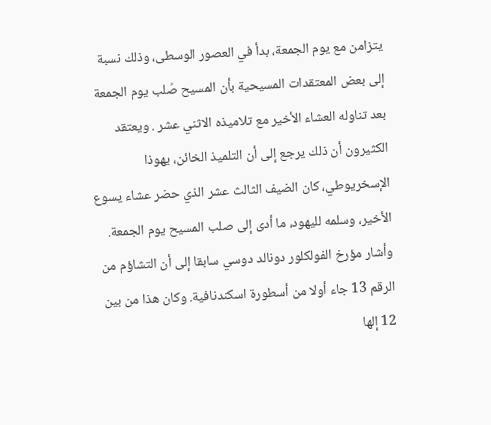يتزامن مع يوم الجمعة، بدأ في العصور الوسطى، وذلك نسبة إلى بعض المعتقدات المسيحية بأن المسيح صُلب يوم الجمعة بعد تناوله العشاء الأخير مع تلاميذه الاثني عشر . ويعتقد الكثيرون أن ذلك يرجع إلى أن التلميذ الخائن، يهوذا الإسخريوطي، كان الضيف الثالث عشر الذي حضر عشاء يسوع الأخير، وسلمه لليهود، ما أدى إلى صلب المسيح يوم الجمعة.
وأشار مؤرخ الفولكلور دونالد دوسي سابقا إلى أن التشاؤم من الرقم 13 جاء أولا من أسطورة اسكندنافية. وكان هذا من بين 12 إلها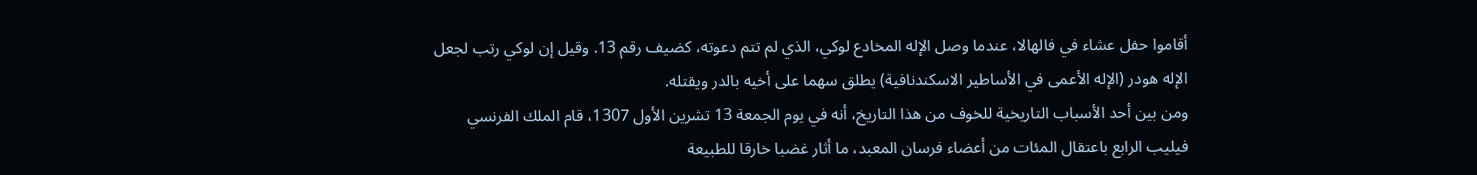أقاموا حفل عشاء في فالهالا، عندما وصل الإله المخادع لوكي، الذي لم تتم دعوته، كضيف رقم 13. وقيل إن لوكي رتب لجعل الإله هودر (الإله الأعمى في الأساطير الاسكندنافية) يطلق سهما على أخيه بالدر ويقتله.
ومن بين أحد الأسباب التاريخية للخوف من هذا التاريخ، أنه في يوم الجمعة 13 تشرين الأول 1307، قام الملك الفرنسي فيليب الرابع باعتقال المئات من أعضاء فرسان المعبد، ما أثار غضبا خارقا للطبيعة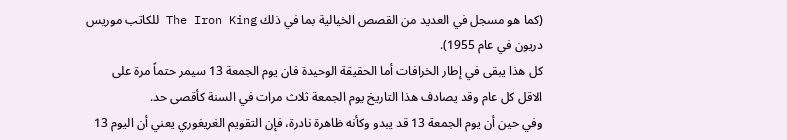(كما هو مسجل في العديد من القصص الخيالية بما في ذلك The Iron King للكاتب موريس دريون في عام 1955).
كل هذا يبقى في إطار الخرافات أما الحقيقة الوحيدة فان يوم الجمعة 13 سيمر حتماً مرة على الاقل كل عام وقد يصادف هذا التاريخ يوم الجمعة ثلاث مرات في السنة كأقصى حد.
وفي حين أن يوم الجمعة 13 قد يبدو وكأنه ظاهرة نادرة، فإن التقويم الغريغوري يعني أن اليوم 13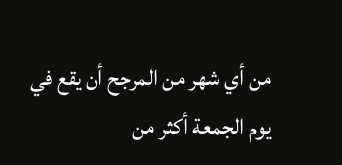من أي شهر من المرجح أن يقع في يوم الجمعة أكثر من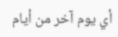أي يوم آخر من أيام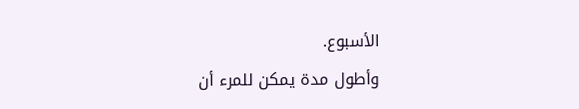الأسبوع.
وأطول مدة يمكن للمرء أن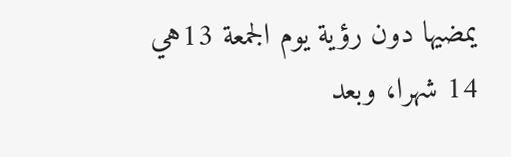يمضيها دون رؤية يوم الجمعة 13هي 14 شهرا، وبعد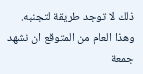ذلك لا توجد طريقة لتجنبه.
وهذا العام من المتوقع ان نشهد جمعة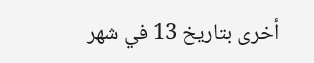أخرى بتاريخ 13 في شهر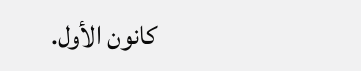كانون الأول.